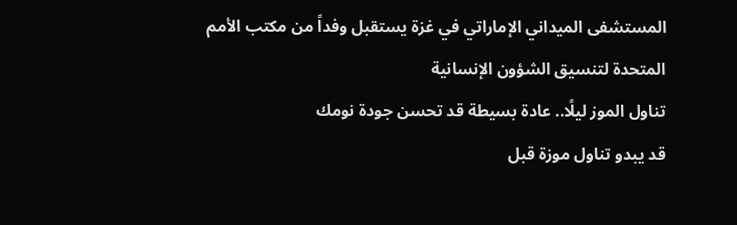المستشفى الميداني الإماراتي في غزة يستقبل وفداً من مكتب الأمم المتحدة لتنسيق الشؤون الإنسانية
تناول الموز ليلًا.. عادة بسيطة قد تحسن جودة نومك
قد يبدو تناول موزة قبل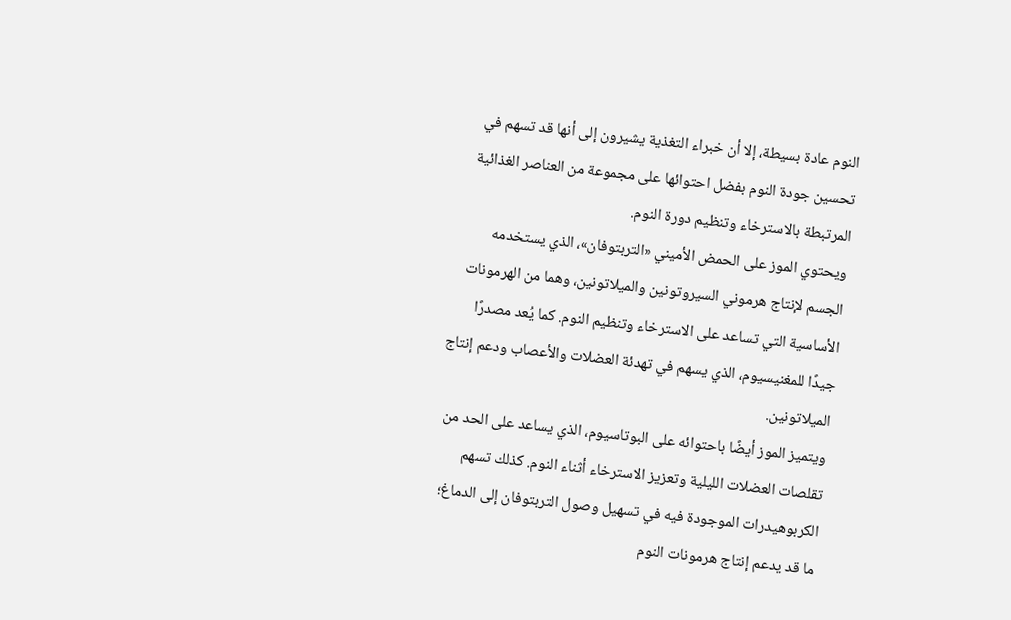النوم عادة بسيطة، إلا أن خبراء التغذية يشيرون إلى أنها قد تسهم في تحسين جودة النوم بفضل احتوائها على مجموعة من العناصر الغذائية المرتبطة بالاسترخاء وتنظيم دورة النوم.
ويحتوي الموز على الحمض الأميني «التربتوفان»، الذي يستخدمه الجسم لإنتاج هرموني السيروتونين والميلاتونين، وهما من الهرمونات الأساسية التي تساعد على الاسترخاء وتنظيم النوم. كما يُعد مصدرًا جيدًا للمغنيسيوم، الذي يسهم في تهدئة العضلات والأعصاب ودعم إنتاج الميلاتونين.
ويتميز الموز أيضًا باحتوائه على البوتاسيوم، الذي يساعد على الحد من تقلصات العضلات الليلية وتعزيز الاسترخاء أثناء النوم. كذلك تسهم الكربوهيدرات الموجودة فيه في تسهيل وصول التربتوفان إلى الدماغ؛ ما قد يدعم إنتاج هرمونات النوم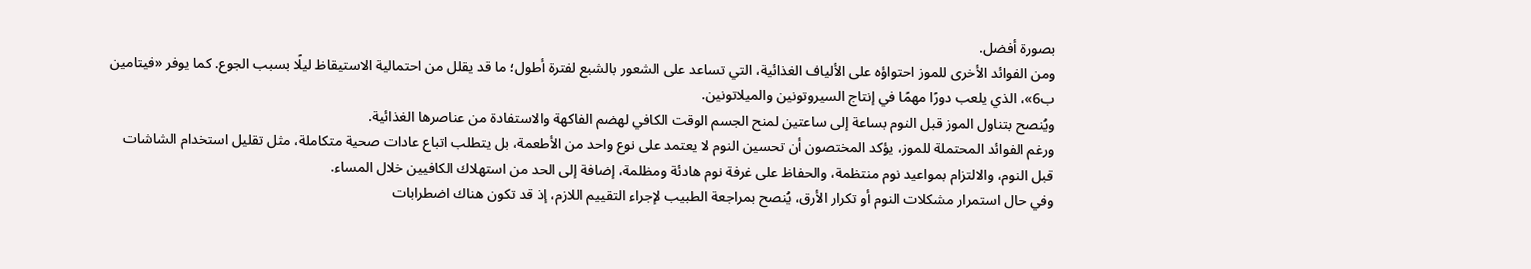بصورة أفضل.
ومن الفوائد الأخرى للموز احتواؤه على الألياف الغذائية، التي تساعد على الشعور بالشبع لفترة أطول؛ ما قد يقلل من احتمالية الاستيقاظ ليلًا بسبب الجوع. كما يوفر «فيتامين ب6»، الذي يلعب دورًا مهمًا في إنتاج السيروتونين والميلاتونين.
ويُنصح بتناول الموز قبل النوم بساعة إلى ساعتين لمنح الجسم الوقت الكافي لهضم الفاكهة والاستفادة من عناصرها الغذائية.
ورغم الفوائد المحتملة للموز، يؤكد المختصون أن تحسين النوم لا يعتمد على نوع واحد من الأطعمة، بل يتطلب اتباع عادات صحية متكاملة، مثل تقليل استخدام الشاشات قبل النوم، والالتزام بمواعيد نوم منتظمة، والحفاظ على غرفة نوم هادئة ومظلمة، إضافة إلى الحد من استهلاك الكافيين خلال المساء.
وفي حال استمرار مشكلات النوم أو تكرار الأرق، يُنصح بمراجعة الطبيب لإجراء التقييم اللازم، إذ قد تكون هناك اضطرابات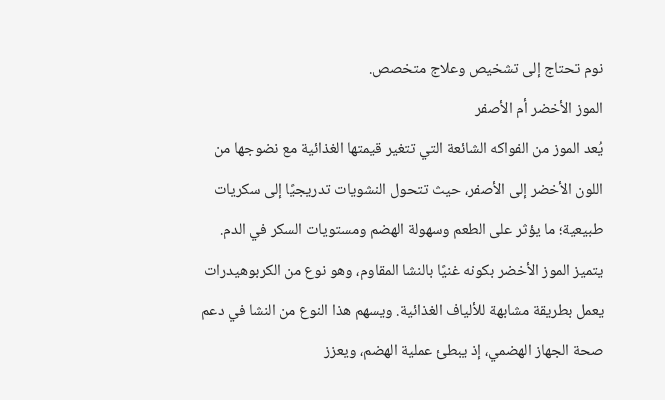نوم تحتاج إلى تشخيص وعلاج متخصص.
الموز الأخضر أم الأصفر
يُعد الموز من الفواكه الشائعة التي تتغير قيمتها الغذائية مع نضوجها من اللون الأخضر إلى الأصفر، حيث تتحول النشويات تدريجيًا إلى سكريات طبيعية؛ ما يؤثر على الطعم وسهولة الهضم ومستويات السكر في الدم.
يتميز الموز الأخضر بكونه غنيًا بالنشا المقاوم، وهو نوع من الكربوهيدرات يعمل بطريقة مشابهة للألياف الغذائية. ويسهم هذا النوع من النشا في دعم صحة الجهاز الهضمي، إذ يبطئ عملية الهضم، ويعزز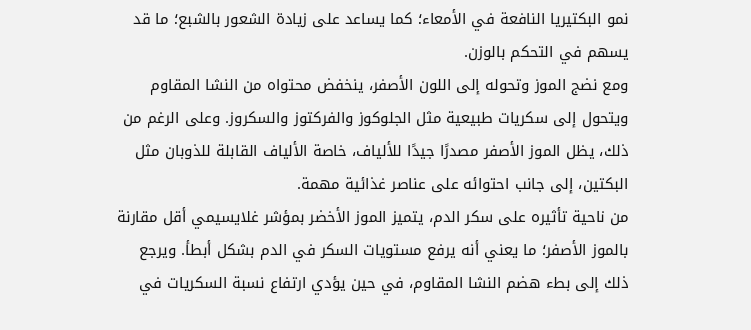نمو البكتيريا النافعة في الأمعاء؛ كما يساعد على زيادة الشعور بالشبع؛ ما قد يسهم في التحكم بالوزن.
ومع نضج الموز وتحوله إلى اللون الأصفر، ينخفض محتواه من النشا المقاوم ويتحول إلى سكريات طبيعية مثل الجلوكوز والفركتوز والسكروز. وعلى الرغم من ذلك، يظل الموز الأصفر مصدرًا جيدًا للألياف، خاصة الألياف القابلة للذوبان مثل البكتين، إلى جانب احتوائه على عناصر غذائية مهمة.
من ناحية تأثيره على سكر الدم، يتميز الموز الأخضر بمؤشر غلايسيمي أقل مقارنة بالموز الأصفر؛ ما يعني أنه يرفع مستويات السكر في الدم بشكل أبطأ. ويرجع ذلك إلى بطء هضم النشا المقاوم، في حين يؤدي ارتفاع نسبة السكريات في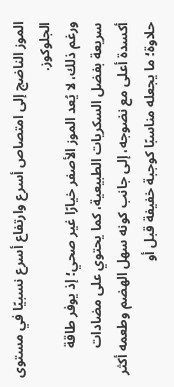الموز الناضج إلى امتصاص أسرع وارتفاع أسرع نسبيًا في مستوى الجلوكوز.
ورغم ذلك، لا يُعد الموز الأصفر خيارًا غير صحي؛ إذ يوفر طاقة سريعة بفضل السكريات الطبيعية، كما يحتوي على مضادات أكسدة أعلى مع نضوجه، إلى جانب كونه سهل الهضم وطعمه أكثر حلاوة؛ ما يجعله مناسبًا كوجبة خفيفة قبل أو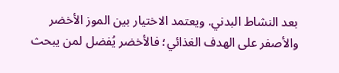بعد النشاط البدني. ويعتمد الاختيار بين الموز الأخضر والأصفر على الهدف الغذائي؛ فالأخضر يُفضل لمن يبحث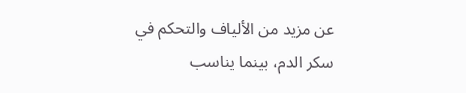عن مزيد من الألياف والتحكم في سكر الدم، بينما يناسب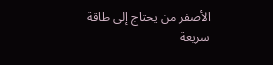الأصفر من يحتاج إلى طاقة سريعة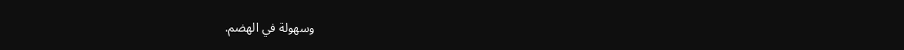وسهولة في الهضم.